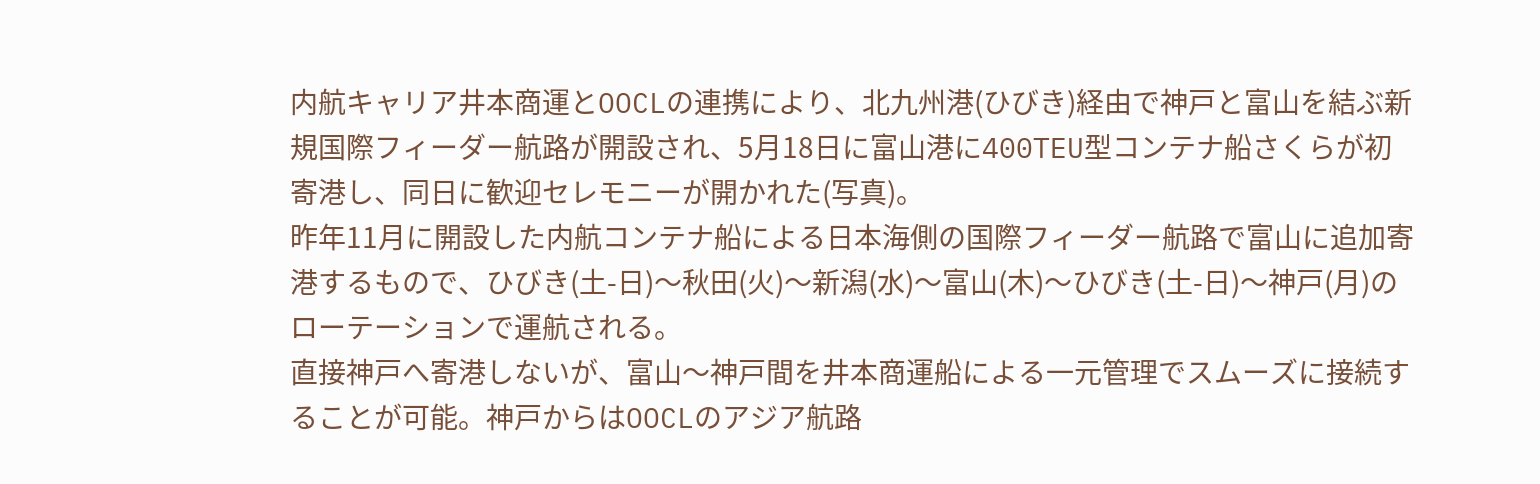内航キャリア井本商運とOOCLの連携により、北九州港(ひびき)経由で神戸と富山を結ぶ新規国際フィーダー航路が開設され、5月18日に富山港に400TEU型コンテナ船さくらが初寄港し、同日に歓迎セレモニーが開かれた(写真)。
昨年11月に開設した内航コンテナ船による日本海側の国際フィーダー航路で富山に追加寄港するもので、ひびき(土-日)〜秋田(火)〜新潟(水)〜富山(木)〜ひびき(土-日)〜神戸(月)のローテーションで運航される。
直接神戸へ寄港しないが、富山〜神戸間を井本商運船による一元管理でスムーズに接続することが可能。神戸からはOOCLのアジア航路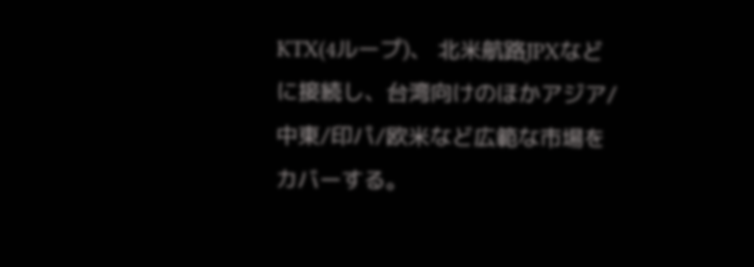KTX(4ループ)、 北米航路JPXなどに接続し、台湾向けのほかアジア/中東/印パ/欧米など広範な市場をカバーする。